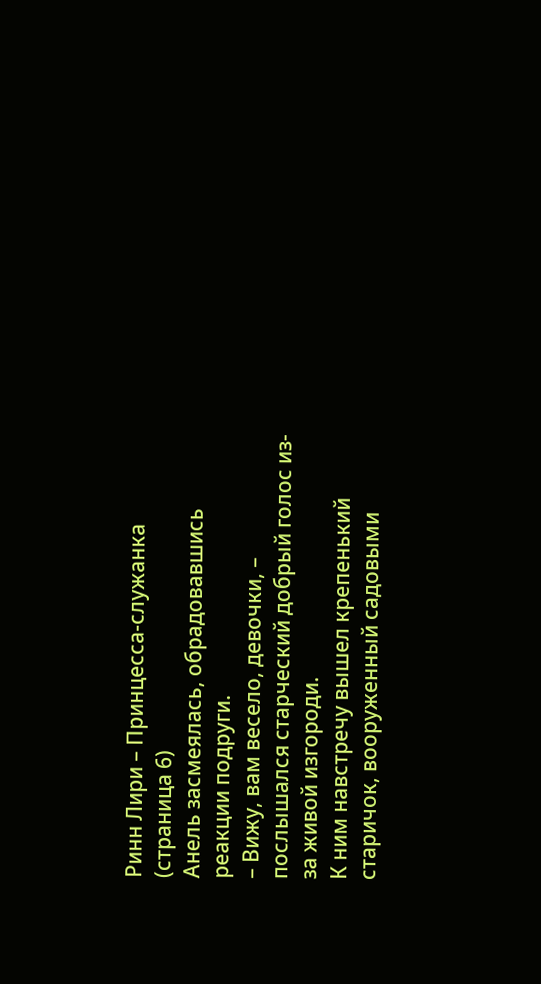Ринн Лири – Принцесса-служанка (страница 6)
Анель засмеялась, обрадовавшись реакции подруги.
– Вижу, вам весело, девочки, – послышался старческий добрый голос из-за живой изгороди.
К ним навстречу вышел крепенький старичок, вооруженный садовыми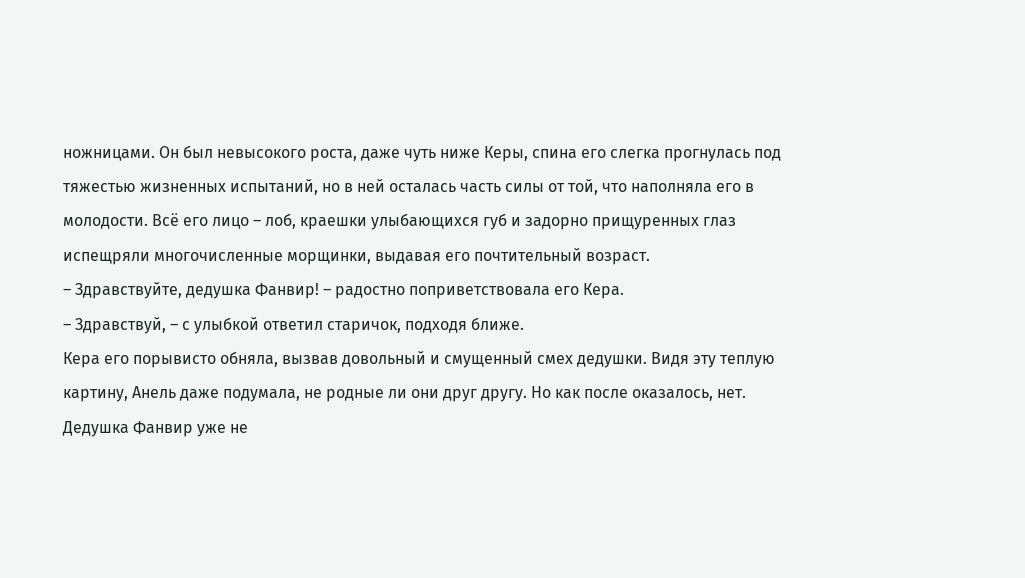ножницами. Он был невысокого роста, даже чуть ниже Керы, спина его слегка прогнулась под тяжестью жизненных испытаний, но в ней осталась часть силы от той, что наполняла его в молодости. Всё его лицо – лоб, краешки улыбающихся губ и задорно прищуренных глаз испещряли многочисленные морщинки, выдавая его почтительный возраст.
– Здравствуйте, дедушка Фанвир! – радостно поприветствовала его Кера.
– Здравствуй, – с улыбкой ответил старичок, подходя ближе.
Кера его порывисто обняла, вызвав довольный и смущенный смех дедушки. Видя эту теплую картину, Анель даже подумала, не родные ли они друг другу. Но как после оказалось, нет. Дедушка Фанвир уже не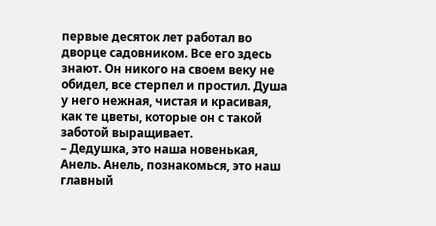первые десяток лет работал во дворце садовником. Все его здесь знают. Он никого на своем веку не обидел, все стерпел и простил. Душа у него нежная, чистая и красивая, как те цветы, которые он с такой заботой выращивает.
– Дедушка, это наша новенькая, Анель. Анель, познакомься, это наш главный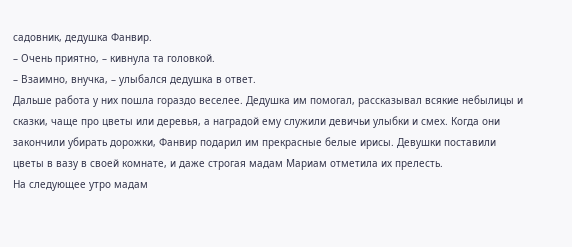садовник, дедушка Фанвир.
– Очень приятно, – кивнула та головкой.
– Взаимно, внучка, – улыбался дедушка в ответ.
Дальше работа у них пошла гораздо веселее. Дедушка им помогал, рассказывал всякие небылицы и сказки, чаще про цветы или деревья, а наградой ему служили девичьи улыбки и смех. Когда они закончили убирать дорожки, Фанвир подарил им прекрасные белые ирисы. Девушки поставили цветы в вазу в своей комнате, и даже строгая мадам Мариам отметила их прелесть.
На следующее утро мадам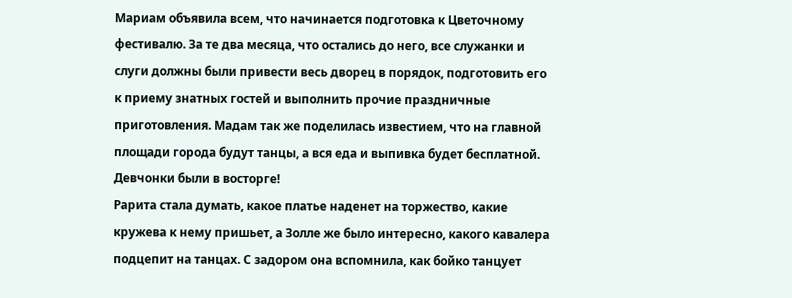Мариам объявила всем, что начинается подготовка к Цветочному фестивалю. За те два месяца, что остались до него, все служанки и слуги должны были привести весь дворец в порядок, подготовить его к приему знатных гостей и выполнить прочие праздничные приготовления. Мадам так же поделилась известием, что на главной площади города будут танцы, а вся еда и выпивка будет бесплатной. Девчонки были в восторге!
Рарита стала думать, какое платье наденет на торжество, какие кружева к нему пришьет, а Золле же было интересно, какого кавалера подцепит на танцах. С задором она вспомнила, как бойко танцует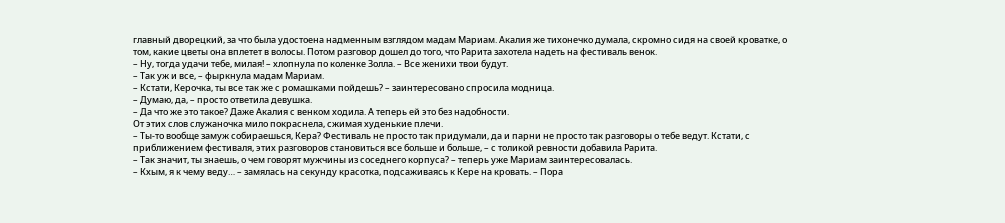главный дворецкий, за что была удостоена надменным взглядом мадам Мариам. Акалия же тихонечко думала, скромно сидя на своей кроватке, о том, какие цветы она вплетет в волосы. Потом разговор дошел до того, что Рарита захотела надеть на фестиваль венок.
– Ну, тогда удачи тебе, милая! – хлопнула по коленке Золла. – Все женихи твои будут.
– Так уж и все, – фыркнула мадам Мариам.
– Кстати, Керочка, ты все так же с ромашками пойдешь? – заинтересовано спросила модница.
– Думаю, да, – просто ответила девушка.
– Да что же это такое? Даже Акалия с венком ходила. А теперь ей это без надобности.
От этих слов служаночка мило покраснела, сжимая худенькие плечи.
– Ты-то вообще замуж собираешься, Кера? Фестиваль не просто так придумали, да и парни не просто так разговоры о тебе ведут. Кстати, с приближением фестиваля, этих разговоров становиться все больше и больше, – с толикой ревности добавила Рарита.
– Так значит, ты знаешь, о чем говорят мужчины из соседнего корпуса? – теперь уже Мариам заинтересовалась.
– Кхым, я к чему веду… – замялась на секунду красотка, подсаживаясь к Кере на кровать. – Пора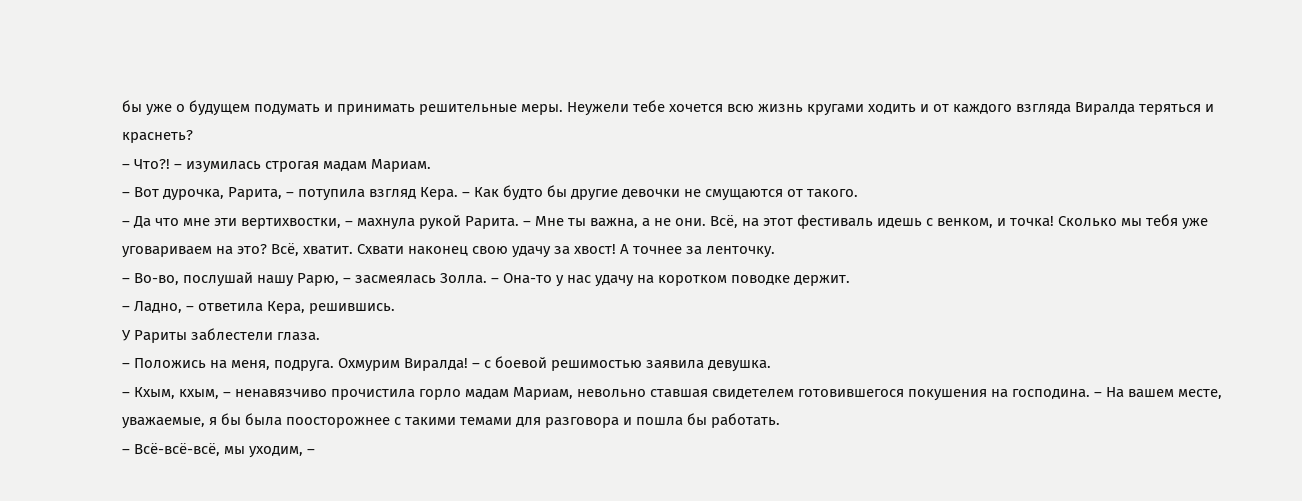бы уже о будущем подумать и принимать решительные меры. Неужели тебе хочется всю жизнь кругами ходить и от каждого взгляда Виралда теряться и краснеть?
– Что?! – изумилась строгая мадам Мариам.
– Вот дурочка, Рарита, – потупила взгляд Кера. – Как будто бы другие девочки не смущаются от такого.
– Да что мне эти вертихвостки, – махнула рукой Рарита. – Мне ты важна, а не они. Всё, на этот фестиваль идешь с венком, и точка! Сколько мы тебя уже уговариваем на это? Всё, хватит. Схвати наконец свою удачу за хвост! А точнее за ленточку.
– Во-во, послушай нашу Рарю, – засмеялась Золла. – Она-то у нас удачу на коротком поводке держит.
– Ладно, – ответила Кера, решившись.
У Рариты заблестели глаза.
– Положись на меня, подруга. Охмурим Виралда! – с боевой решимостью заявила девушка.
– Кхым, кхым, – ненавязчиво прочистила горло мадам Мариам, невольно ставшая свидетелем готовившегося покушения на господина. – На вашем месте, уважаемые, я бы была поосторожнее с такими темами для разговора и пошла бы работать.
– Всё-всё-всё, мы уходим, –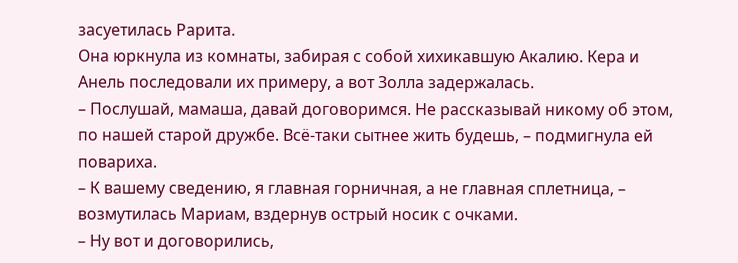засуетилась Рарита.
Она юркнула из комнаты, забирая с собой хихикавшую Акалию. Кера и Анель последовали их примеру, а вот Золла задержалась.
– Послушай, мамаша, давай договоримся. Не рассказывай никому об этом, по нашей старой дружбе. Всё-таки сытнее жить будешь, – подмигнула ей повариха.
– К вашему сведению, я главная горничная, а не главная сплетница, – возмутилась Мариам, вздернув острый носик с очками.
– Ну вот и договорились,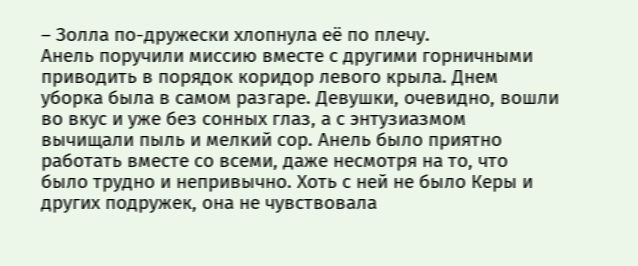– Золла по-дружески хлопнула её по плечу.
Анель поручили миссию вместе с другими горничными приводить в порядок коридор левого крыла. Днем уборка была в самом разгаре. Девушки, очевидно, вошли во вкус и уже без сонных глаз, а с энтузиазмом вычищали пыль и мелкий сор. Анель было приятно работать вместе со всеми, даже несмотря на то, что было трудно и непривычно. Хоть с ней не было Керы и других подружек, она не чувствовала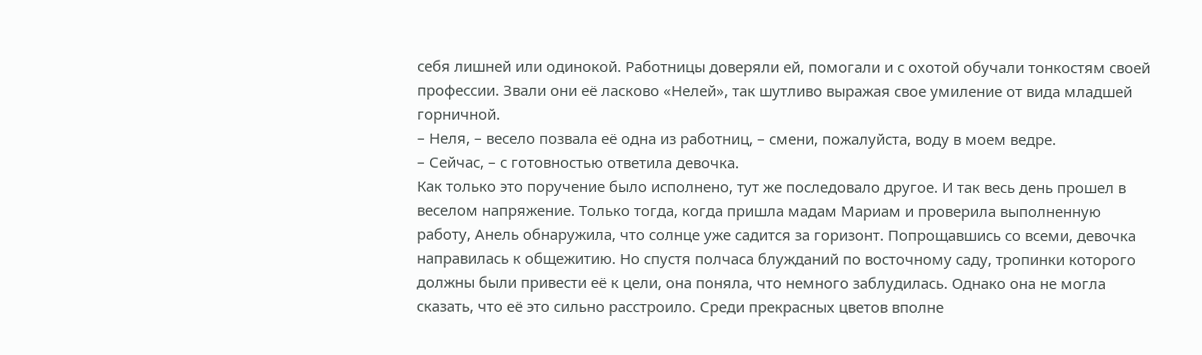себя лишней или одинокой. Работницы доверяли ей, помогали и с охотой обучали тонкостям своей профессии. Звали они её ласково «Нелей», так шутливо выражая свое умиление от вида младшей горничной.
– Неля, – весело позвала её одна из работниц, – смени, пожалуйста, воду в моем ведре.
– Сейчас, – с готовностью ответила девочка.
Как только это поручение было исполнено, тут же последовало другое. И так весь день прошел в веселом напряжение. Только тогда, когда пришла мадам Мариам и проверила выполненную работу, Анель обнаружила, что солнце уже садится за горизонт. Попрощавшись со всеми, девочка направилась к общежитию. Но спустя полчаса блужданий по восточному саду, тропинки которого должны были привести её к цели, она поняла, что немного заблудилась. Однако она не могла сказать, что её это сильно расстроило. Среди прекрасных цветов вполне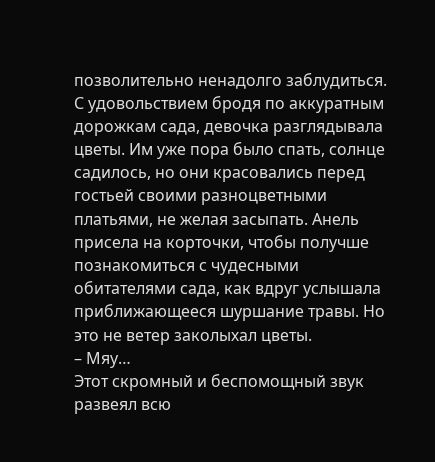позволительно ненадолго заблудиться.
С удовольствием бродя по аккуратным дорожкам сада, девочка разглядывала цветы. Им уже пора было спать, солнце садилось, но они красовались перед гостьей своими разноцветными платьями, не желая засыпать. Анель присела на корточки, чтобы получше познакомиться с чудесными обитателями сада, как вдруг услышала приближающееся шуршание травы. Но это не ветер заколыхал цветы.
– Мяу…
Этот скромный и беспомощный звук развеял всю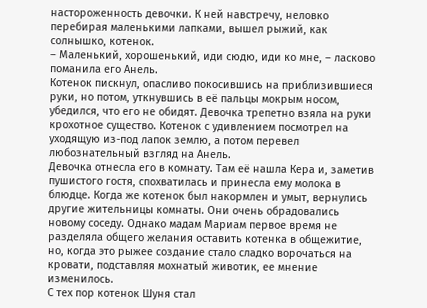настороженность девочки. К ней навстречу, неловко перебирая маленькими лапками, вышел рыжий, как солнышко, котенок.
– Маленький, хорошенький, иди сюдю, иди ко мне, – ласково поманила его Анель.
Котенок пискнул, опасливо покосившись на приблизившиеся руки, но потом, уткнувшись в её пальцы мокрым носом, убедился, что его не обидят. Девочка трепетно взяла на руки крохотное существо. Котенок с удивлением посмотрел на уходящую из-под лапок землю, а потом перевел любознательный взгляд на Анель.
Девочка отнесла его в комнату. Там её нашла Кера и, заметив пушистого гостя, спохватилась и принесла ему молока в блюдце. Когда же котенок был накормлен и умыт, вернулись другие жительницы комнаты. Они очень обрадовались новому соседу. Однако мадам Мариам первое время не разделяла общего желания оставить котенка в общежитие, но, когда это рыжее создание стало сладко ворочаться на кровати, подставляя мохнатый животик, ее мнение изменилось.
С тех пор котенок Шуня стал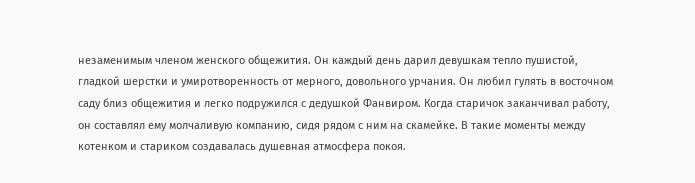незаменимым членом женского общежития. Он каждый день дарил девушкам тепло пушистой, гладкой шерстки и умиротворенность от мерного, довольного урчания. Он любил гулять в восточном саду близ общежития и легко подружился с дедушкой Фанвиром. Когда старичок заканчивал работу, он составлял ему молчаливую компанию, сидя рядом с ним на скамейке. В такие моменты между котенком и стариком создавалась душевная атмосфера покоя.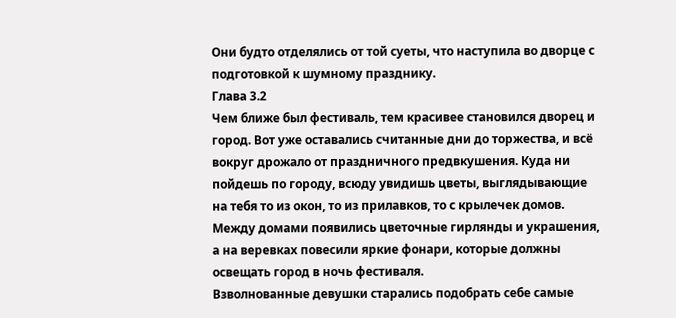Они будто отделялись от той суеты, что наступила во дворце с подготовкой к шумному празднику.
Глава 3.2
Чем ближе был фестиваль, тем красивее становился дворец и город. Вот уже оставались считанные дни до торжества, и всё вокруг дрожало от праздничного предвкушения. Куда ни пойдешь по городу, всюду увидишь цветы, выглядывающие на тебя то из окон, то из прилавков, то с крылечек домов. Между домами появились цветочные гирлянды и украшения, а на веревках повесили яркие фонари, которые должны освещать город в ночь фестиваля.
Взволнованные девушки старались подобрать себе самые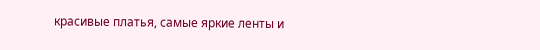красивые платья, самые яркие ленты и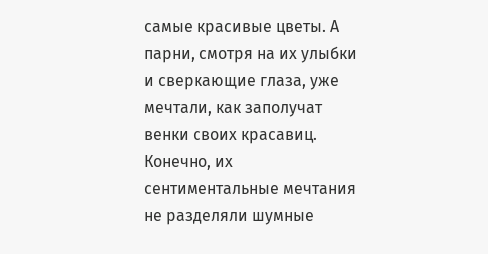самые красивые цветы. А парни, смотря на их улыбки и сверкающие глаза, уже мечтали, как заполучат венки своих красавиц. Конечно, их сентиментальные мечтания не разделяли шумные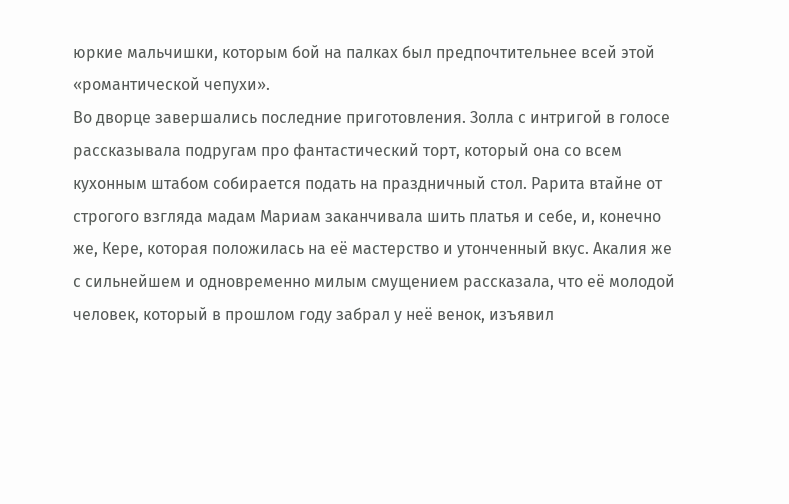юркие мальчишки, которым бой на палках был предпочтительнее всей этой «романтической чепухи».
Во дворце завершались последние приготовления. Золла с интригой в голосе рассказывала подругам про фантастический торт, который она со всем кухонным штабом собирается подать на праздничный стол. Рарита втайне от строгого взгляда мадам Мариам заканчивала шить платья и себе, и, конечно же, Кере, которая положилась на её мастерство и утонченный вкус. Акалия же с сильнейшем и одновременно милым смущением рассказала, что её молодой человек, который в прошлом году забрал у неё венок, изъявил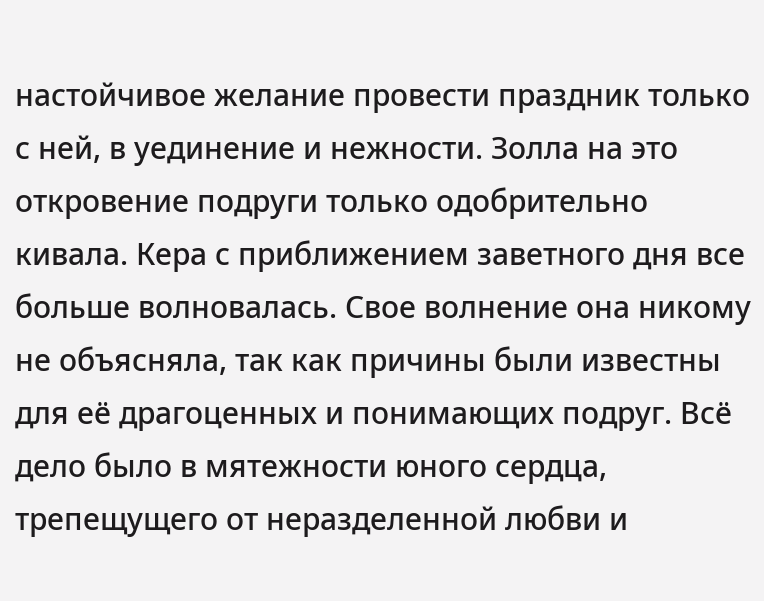настойчивое желание провести праздник только с ней, в уединение и нежности. Золла на это откровение подруги только одобрительно кивала. Кера с приближением заветного дня все больше волновалась. Свое волнение она никому не объясняла, так как причины были известны для её драгоценных и понимающих подруг. Всё дело было в мятежности юного сердца, трепещущего от неразделенной любви и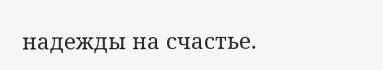надежды на счастье.